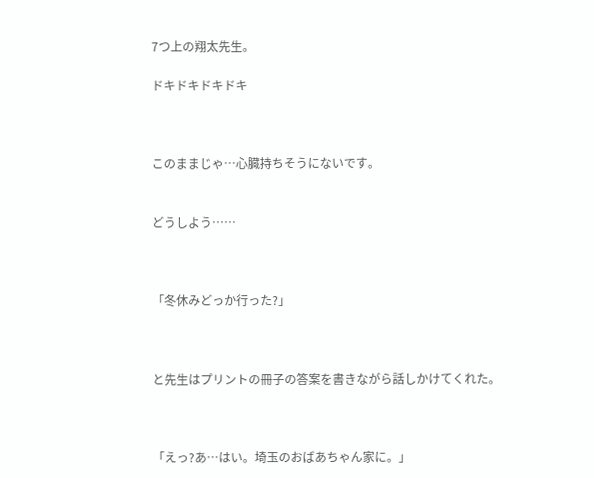7つ上の翔太先生。

ドキドキドキドキ



このままじゃ…心臓持ちそうにないです。


どうしよう……



「冬休みどっか行った?」



と先生はプリントの冊子の答案を書きながら話しかけてくれた。



「えっ?あ…はい。埼玉のおばあちゃん家に。」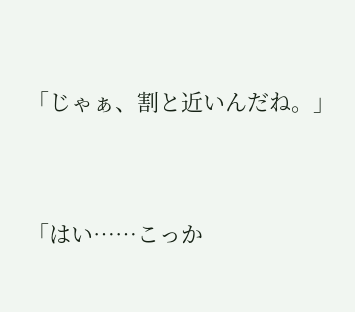「じゃぁ、割と近いんだね。」


「はい……こっか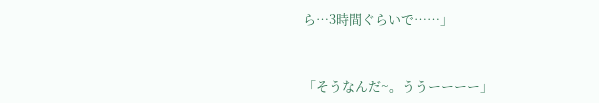ら…3時間ぐらいで……」


「そうなんだ~。ううーーーー」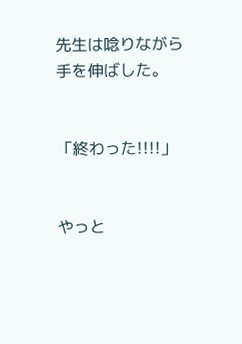先生は唸りながら手を伸ばした。


「終わった!!!!」


やっと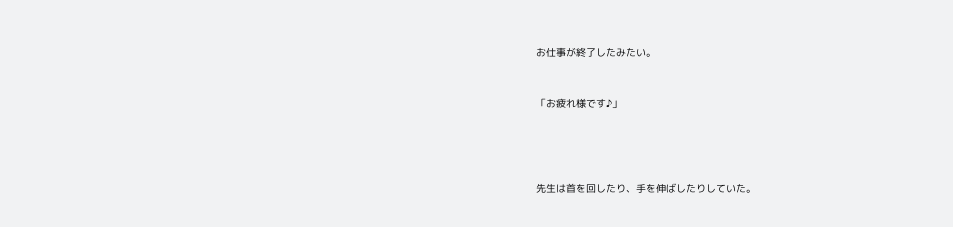お仕事が終了したみたい。


「お疲れ様です♪」




先生は首を回したり、手を伸ばしたりしていた。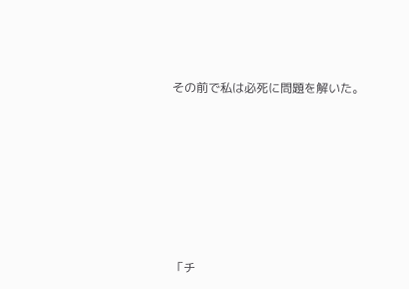その前で私は必死に問題を解いた。











「チ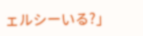ェルシーいる?」